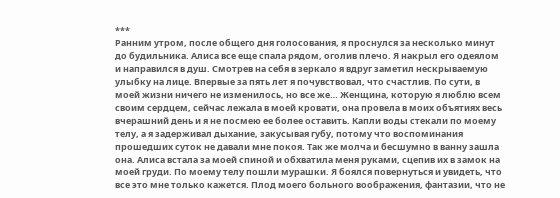***
Ранним утром, после общего дня голосования, я проснулся за несколько минут до будильника. Алиса все еще спала рядом, оголив плечо. Я накрыл его одеялом и направился в душ. Смотрев на себя в зеркало я вдруг заметил нескрываемую улыбку на лице. Впервые за пять лет я почувствовал, что счастлив. По сути, в моей жизни ничего не изменилось, но все же… Женщина, которую я люблю всем своим сердцем, сейчас лежала в моей кровати, она провела в моих объятиях весь вчерашний день и я не посмею ее более оставить. Капли воды стекали по моему телу, а я задерживал дыхание, закусывая губу, потому что воспоминания прошедших суток не давали мне покоя. Так же молча и бесшумно в ванну зашла она. Алиса встала за моей спиной и обхватила меня руками, сцепив их в замок на моей груди. По моему телу пошли мурашки. Я боялся повернуться и увидеть, что все это мне только кажется. Плод моего больного воображения, фантазии, что не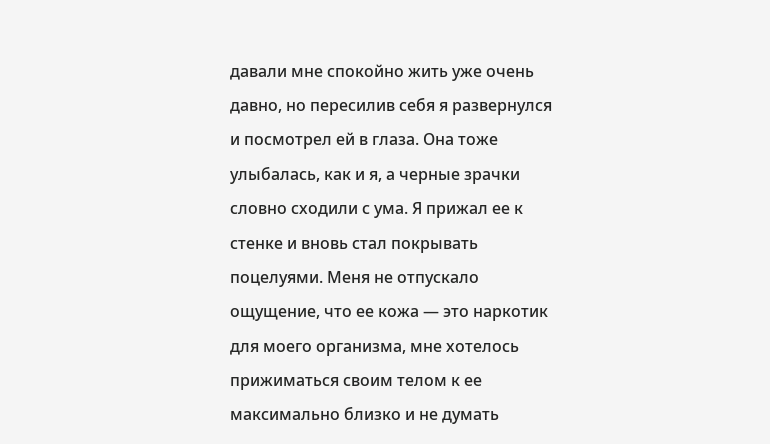давали мне спокойно жить уже очень давно, но пересилив себя я развернулся и посмотрел ей в глаза. Она тоже улыбалась, как и я, а черные зрачки словно сходили с ума. Я прижал ее к стенке и вновь стал покрывать поцелуями. Меня не отпускало ощущение, что ее кожа — это наркотик для моего организма, мне хотелось прижиматься своим телом к ее максимально близко и не думать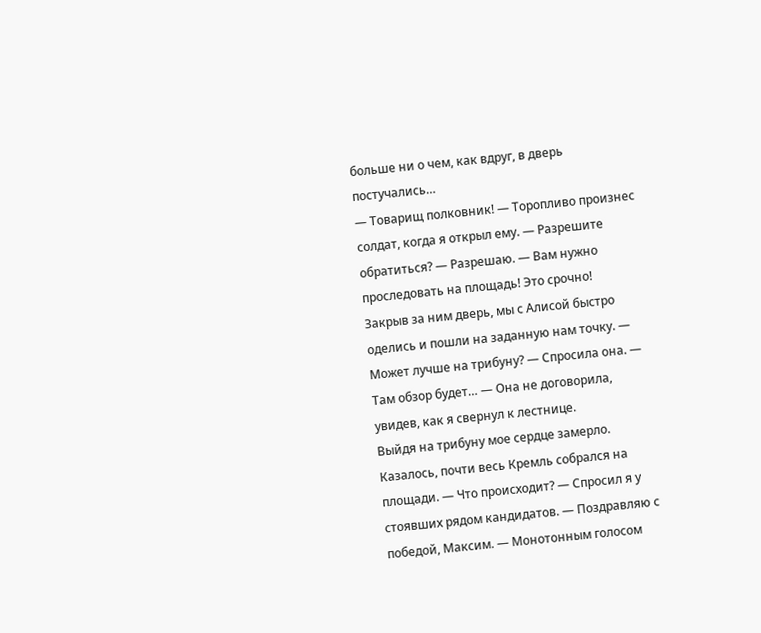больше ни о чем, как вдруг, в дверь постучались…
— Товарищ полковник! — Торопливо произнес солдат, когда я открыл ему. — Разрешите обратиться? — Разрешаю. — Вам нужно проследовать на площадь! Это срочно!
Закрыв за ним дверь, мы с Алисой быстро оделись и пошли на заданную нам точку. — Может лучше на трибуну? — Спросила она. — Там обзор будет… — Она не договорила, увидев, как я свернул к лестнице.
Выйдя на трибуну мое сердце замерло. Казалось, почти весь Кремль собрался на площади. — Что происходит? — Спросил я у стоявших рядом кандидатов. — Поздравляю с победой, Максим. — Монотонным голосом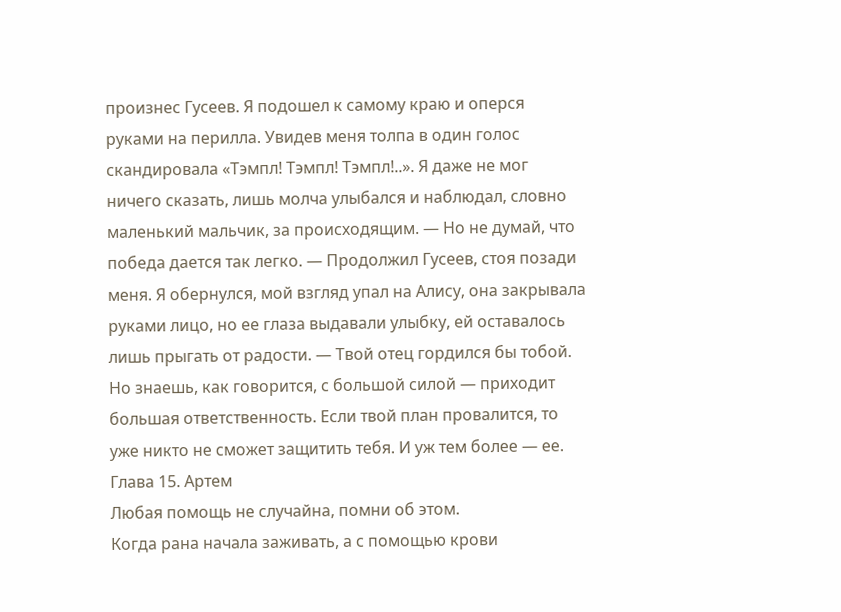произнес Гусеев. Я подошел к самому краю и оперся руками на перилла. Увидев меня толпа в один голос скандировала «Тэмпл! Тэмпл! Тэмпл!..». Я даже не мог ничего сказать, лишь молча улыбался и наблюдал, словно маленький мальчик, за происходящим. — Но не думай, что победа дается так легко. — Продолжил Гусеев, стоя позади меня. Я обернулся, мой взгляд упал на Алису, она закрывала руками лицо, но ее глаза выдавали улыбку, ей оставалось лишь прыгать от радости. — Твой отец гордился бы тобой. Но знаешь, как говорится, с большой силой — приходит большая ответственность. Если твой план провалится, то уже никто не сможет защитить тебя. И уж тем более — ее.
Глава 15. Артем
Любая помощь не случайна, помни об этом.
Когда рана начала заживать, а с помощью крови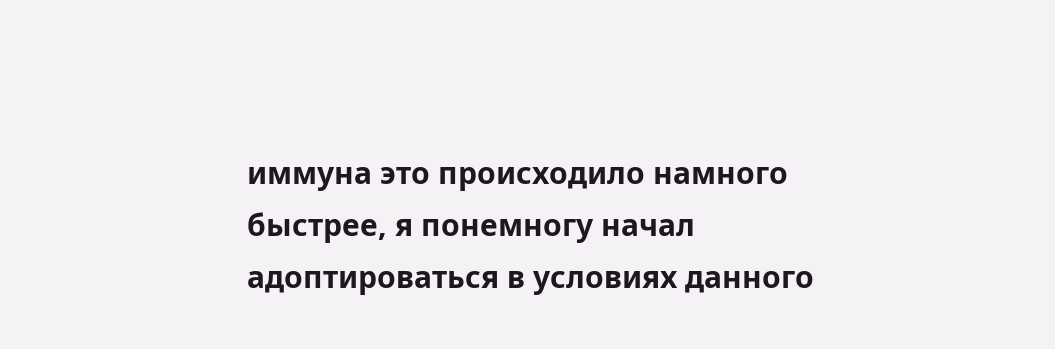иммуна это происходило намного быстрее, я понемногу начал адоптироваться в условиях данного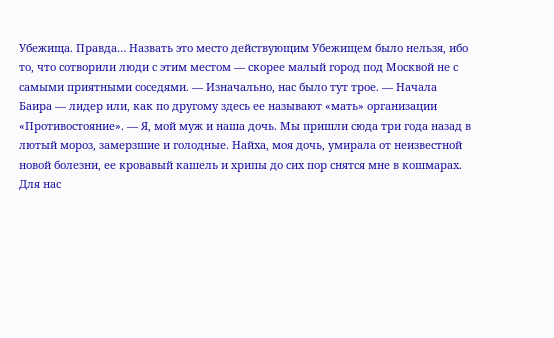Убежища. Правда… Назвать это место действующим Убежищем было нельзя, ибо то, что сотворили люди с этим местом — скорее малый город под Москвой не с самыми приятными соседями. — Изначально, нас было тут трое. — Начала Баира — лидер или, как по другому здесь ее называют «мать» организации «Противостояние». — Я, мой муж и наша дочь. Мы пришли сюда три года назад в лютый мороз, замерзшие и голодные. Найха, моя дочь, умирала от неизвестной новой болезни, ее кровавый кашель и хрипы до сих пор снятся мне в кошмарах. Для нас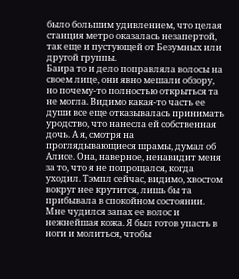было большим удивлением, что целая станция метро оказалась незапертой, так еще и пустующей от Безумных или другой группы.
Баира то и дело поправляла волосы на своем лице, они явно мешали обзору, но почему-то полностью открыться та не могла. Видимо какая-то часть ее души все еще отказывалась принимать уродство, что нанесла ей собственная дочь. А я, смотря на проглядывающиеся шрамы, думал об Алисе. Она, наверное, ненавидит меня за то, что я не попрощался, когда уходил. Тэмпл сейчас, видимо, хвостом вокруг нее крутится, лишь бы та прибывала в спокойном состоянии. Мне чудился запах ее волос и нежнейшая кожа. Я был готов упасть в ноги и молиться, чтобы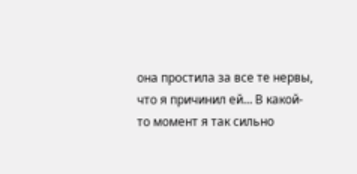она простила за все те нервы, что я причинил ей… В какой-то момент я так сильно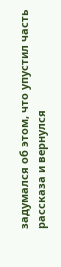задумался об этом, что упустил часть рассказа и вернулся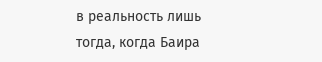в реальность лишь тогда, когда Баира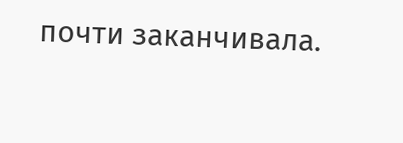почти заканчивала.